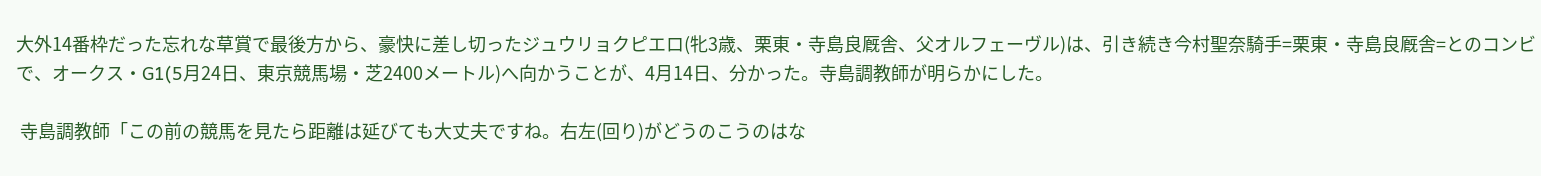大外14番枠だった忘れな草賞で最後方から、豪快に差し切ったジュウリョクピエロ(牝3歳、栗東・寺島良厩舎、父オルフェーヴル)は、引き続き今村聖奈騎手=栗東・寺島良厩舎=とのコンビで、オークス・G1(5月24日、東京競馬場・芝2400メートル)へ向かうことが、4月14日、分かった。寺島調教師が明らかにした。

 寺島調教師「この前の競馬を見たら距離は延びても大丈夫ですね。右左(回り)がどうのこうのはな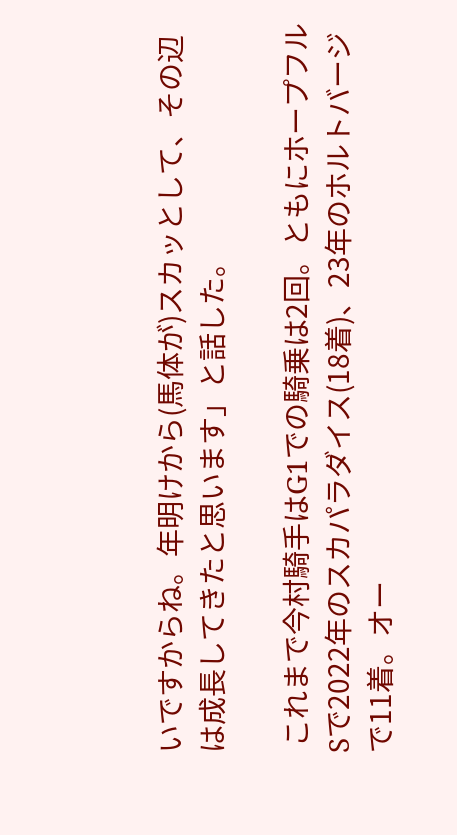いですからね。年明けから(馬体が)スカッとして、その辺は成長してきたと思います」と話した。

 これまで今村騎手はG1での騎乗は2回。ともにホープフルSで2022年のスカパラダイス(18着)、23年のホルトバージで11着。オー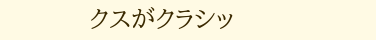クスがクラシッ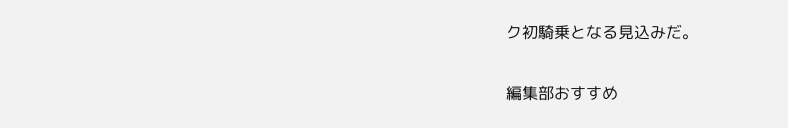ク初騎乗となる見込みだ。

編集部おすすめ